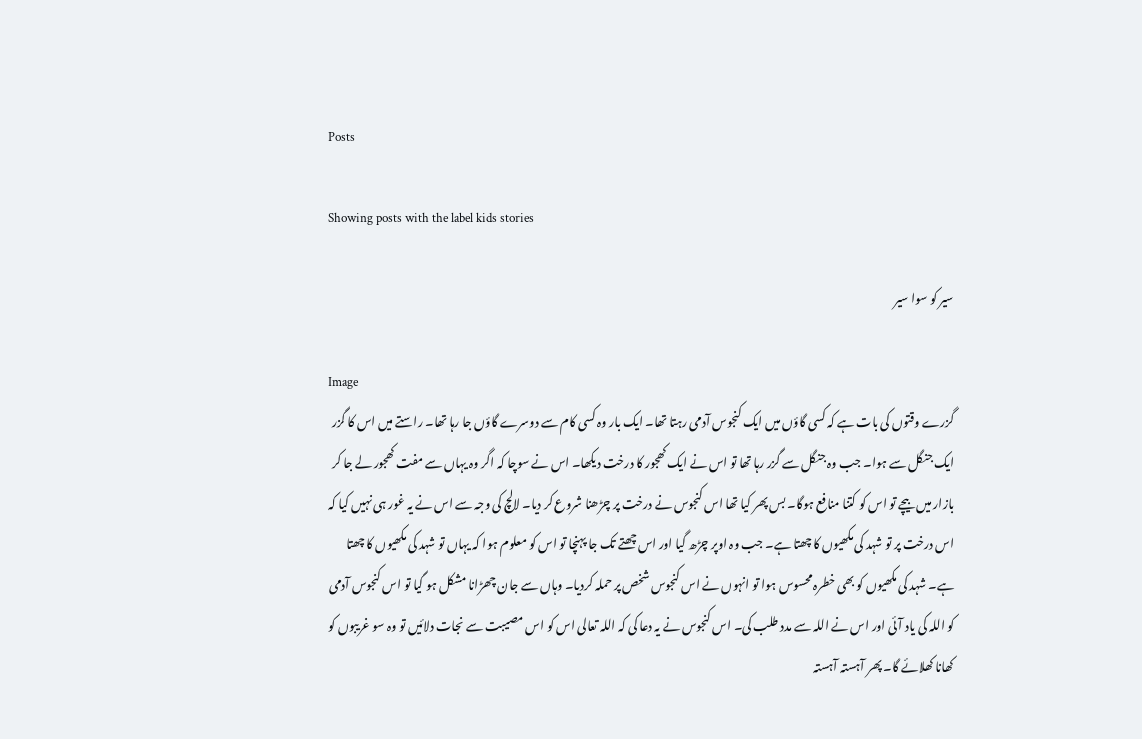Posts

Showing posts with the label kids stories

سیر کو سوا سیر

Image
گزرے وقتوں کی بات ہے کہ کسی گاؤں میں ایک کنجوس آدمی رہتا تھا۔ ایک بار وہ کسی کام سے دوسرے گاؤں جا رہا تھا۔ راستے میں اس کا گزر ایک جنگل سے ہوا۔ جب وہ جنگل سے گزر رہا تھا تو اس نے ایک کھجور کا درخت دیکھا۔ اس نے سوچا کہ اگر وہ یہاں سے مفت کھجور لے جا کر بازار میں بیچے تو اس کو کتنا منافع ہوگا۔ بس پھر کیا تھا اس کنجوس نے درخت پر چڑھنا شروع کر دیا۔ لالچ کی وجہ سے اس نے یہ غور ہی نہیں کیا کہ اس درخت پر تو شہد کی مکھیوں کا چھتا ہے۔ جب وہ اوپر چڑھ گیا اور اس چھتے تک جا پہنچا تو اس کو معلوم ہوا کہ یہاں تو شہد کی مکھیوں کا چھتا ہے۔ شہد کی مکھیوں کو بھی خطرہ محسوس ہوا تو انہوں نے اس کنجوس شخص پر حملہ کردیا۔ وہاں سے جان چھڑانا مشکل ہو گیا تو اس کنجوس آدمی کو اللہ کی یاد آئی اور اس نے اللہ سے مدد طلب کی۔ اس کنجوس نے یہ دعا کی کہ اللہ تعالی اس کو اس مصیبت سے نجات دلائیں تو وہ سو غریبوں کو کھانا کھلائے گا۔ پھر آہستہ آہستہ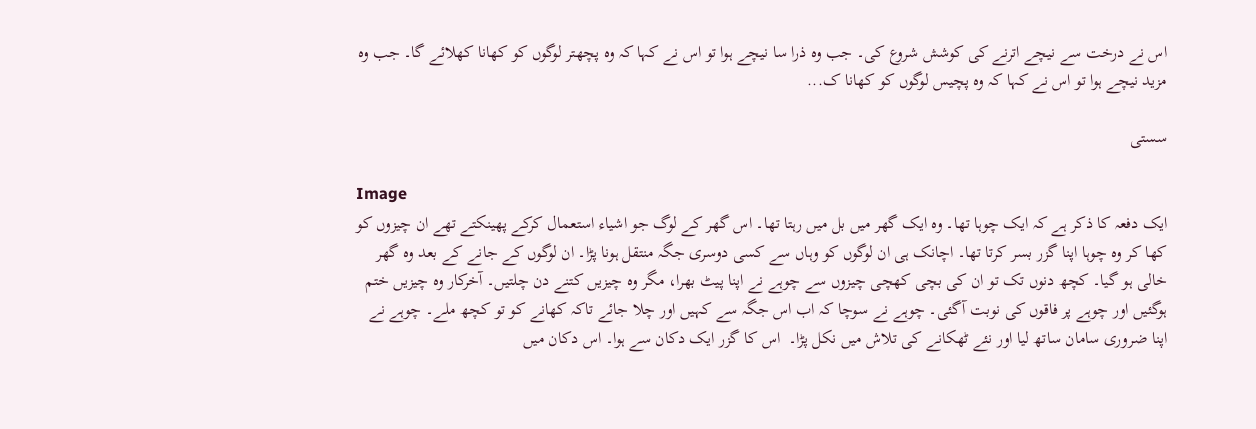اس نے درخت سے نیچے اترنے کی کوشش شروع کی۔ جب وہ ذرا سا نیچے ہوا تو اس نے کہا کہ وہ پچھتر لوگوں کو کھانا کھلائے گا۔ جب وہ مزید نیچے ہوا تو اس نے کہا کہ وہ پچیس لوگوں کو کھانا ک...

سستی

Image
ایک دفعہ کا ذکر ہے کہ ایک چوہا تھا۔ وہ ایک گھر میں بل میں رہتا تھا۔ اس گھر کے لوگ جو اشیاء استعمال کرکے پھینکتے تھے ان چیزوں کو کھا کر وہ چوہا اپنا گزر بسر کرتا تھا۔ اچانک ہی ان لوگوں کو وہاں سے کسی دوسری جگہ منتقل ہونا پڑا۔ ان لوگوں کے جانے کے بعد وہ گھر خالی ہو گیا۔ کچھ دنوں تک تو ان کی بچی کھچی چیزوں سے چوہے نے اپنا پیٹ بھرا، مگر وہ چیزیں کتنے دن چلتیں۔ آخرکار وہ چیزیں ختم ہوگئیں اور چوہے پر فاقوں کی نوبت آگئی۔ چوہے نے سوچا کہ اب اس جگہ سے کہیں اور چلا جائے تاکہ کھانے کو تو کچھ ملے۔ چوہے نے اپنا ضروری سامان ساتھ لیا اور نئے ٹھکانے کی تلاش میں نکل پڑا۔  اس کا گزر ایک دکان سے ہوا۔ اس دکان میں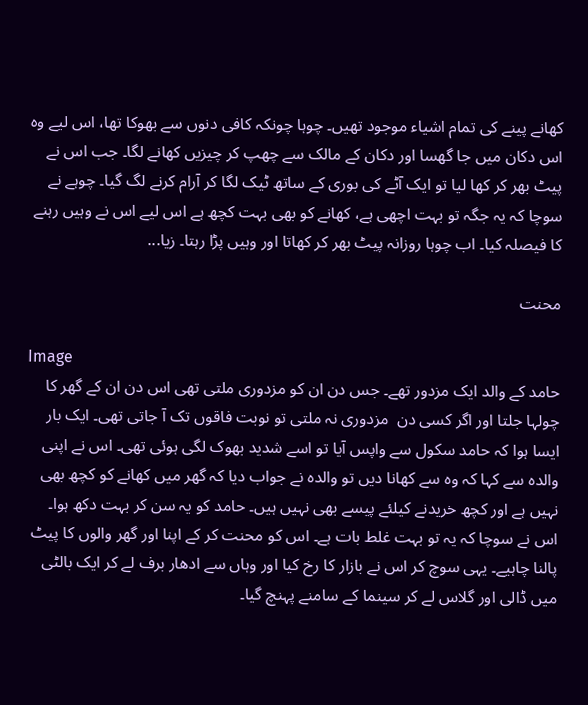کھانے پینے کی تمام اشیاء موجود تھیں۔ چوہا چونکہ کافی دنوں سے بھوکا تھا، اس لیے وہ اس دکان میں جا گھسا اور دکان کے مالک سے چھپ کر چیزیں کھانے لگا۔ جب اس نے پیٹ بھر کر کھا لیا تو ایک آٹے کی بوری کے ساتھ ٹیک لگا کر آرام کرنے لگ گیا۔ چوہے نے سوچا کہ یہ جگہ تو بہت اچھی ہے، کھانے کو بھی بہت کچھ ہے اس لیے اس نے وہیں رہنے کا فیصلہ کیا۔ اب چوہا روزانہ پیٹ بھر کر کھاتا اور وہیں پڑا رہتا۔ زیا...

محنت

Image
حامد کے والد ایک مزدور تھے۔ جس دن ان کو مزدوری ملتی تھی اس دن ان کے گھر کا چولہا جلتا اور اگر کسی دن  مزدوری نہ ملتی تو نوبت فاقوں تک آ جاتی تھی۔ ایک بار ایسا ہوا کہ حامد سکول سے واپس آیا تو اسے شدید بھوک لگی ہوئی تھی۔ اس نے اپنی والدہ سے کہا کہ وہ سے کھانا دیں تو والدہ نے جواب دیا کہ گھر میں کھانے کو کچھ بھی نہیں ہے اور کچھ خریدنے کیلئے پیسے بھی نہیں ہیں۔ حامد کو یہ سن کر بہت دکھ ہوا۔ اس نے سوچا کہ یہ تو بہت غلط بات ہے۔ اس کو محنت کر کے اپنا اور گھر والوں کا پیٹ پالنا چاہیے۔ یہی سوچ کر اس نے بازار کا رخ کیا اور وہاں سے ادھار برف لے کر ایک بالٹی میں ڈالی اور گلاس لے کر سینما کے سامنے پہنچ گیا۔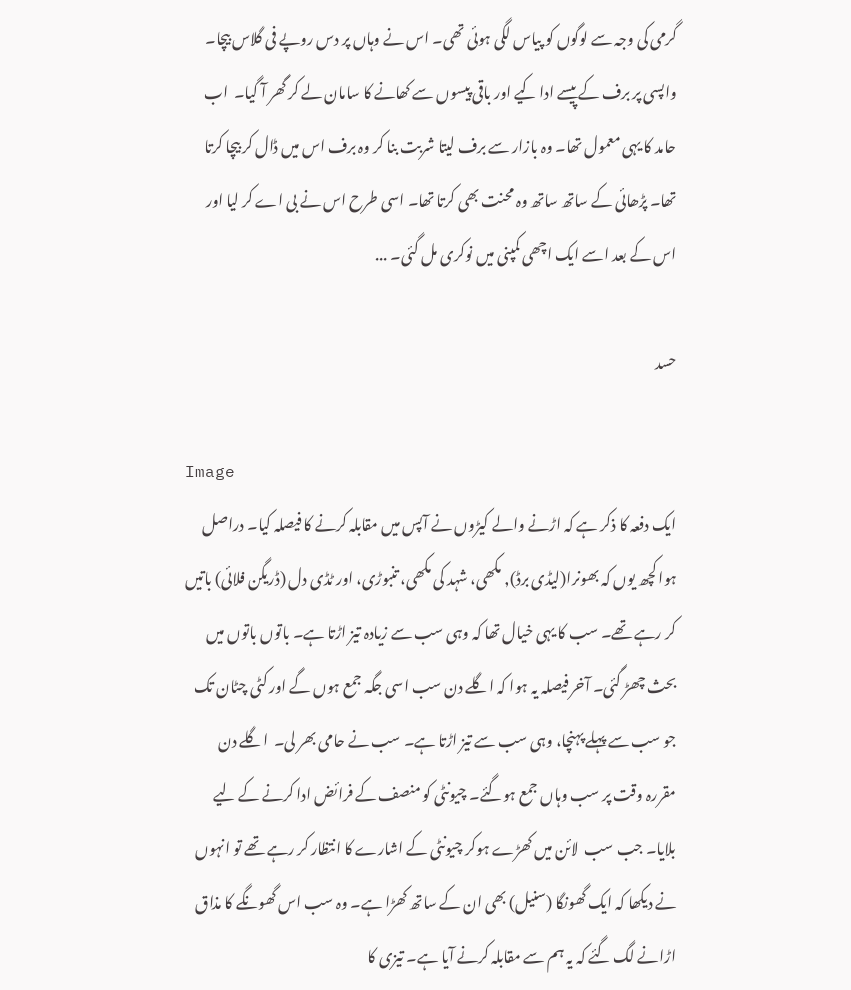گرمی کی وجہ سے لوگوں کو پیاس لگی ہوئی تھی۔ اس نے وہاں پر دس روپے فی گلاس بیچا۔ واپسی پر برف کے پیسے ادا کیے اور باقی پیسوں سے کھانے کا سامان لے کر گھر آ گیا۔  اب حامد کا یہی معمول تھا۔ وہ بازار سے برف لیتا شربت بنا کر وہ برف اس میں ڈال کر بیچا کرتا تھا۔ پڑھائی کے ساتھ ساتھ وہ محنت بھی کرتا تھا۔ اسی طرح اس نے بی اے کر لیا اور اس کے بعد اسے ایک اچھی کمپنی میں نوکری مل گئی۔ ...

حسد

Image
ایک دفعہ کا ذکر ہے کہ اڑنے والے کیڑوں نے آپس میں مقابلہ کرنے کا فیصلہ کیا۔ دراصل ہوا کچھ یوں کہ بھونرا(لیڈی برڈ), مکھی، شہد کی مکھی، تنبوڑی، اور ٹڈی دل (ڈریگن فلائی) باتیں کر رہے تھے۔ سب کا یہی خیال تھا کہ وہی سب سے زیادہ تیز اڑتا ہے۔ باتوں باتوں میں بحث چھڑ گئی۔ آخر فیصلہ یہ ہوا کہ اگلے دن سب اسی جگہ جمع ہوں گے اور کٹی چٹان تک جو سب سے پہلے پہنچا، وہی سب سے تیز اڑتا ہے۔ سب نے حامی بھر لی۔  اگلے دن مقررہ وقت پر سب وہاں جمع ہوگئے۔ چیونٹی کو منصف کے فرائض ادا کرنے کے لیے بلایا۔ جب سب  لائن میں کھڑے ہوکر چیونٹی کے اشارے کا انتظار کر رہے تھے تو انہوں نے دیکھا کہ ایک گھونگا (سنیل) بھی ان کے ساتھ کھڑا ہے۔ وہ سب اس گھونگے کا مذاق اڑانے لگ گئے کہ یہ ہم سے مقابلہ کرنے آیا ہے۔ تیزی کا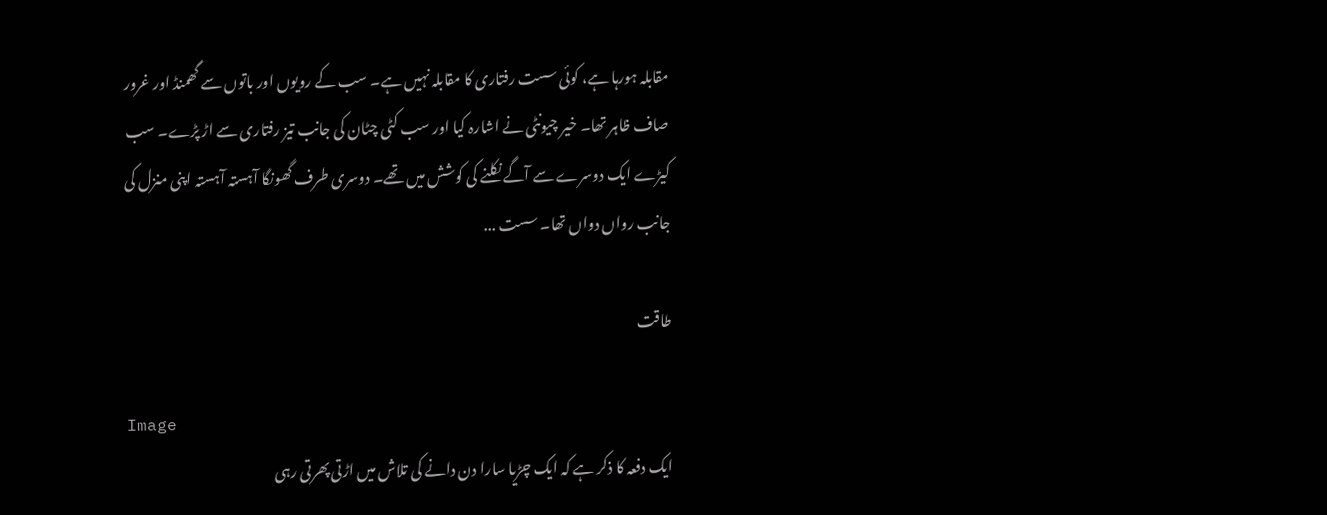مقابلہ ہورہا ہے، کوئی سست رفتاری کا مقابلہ نہیں ہے۔ سب کے رویوں اور باتوں سے گھمنڈ اور غرور صاف ظاہر تھا۔ خیر چیونٹی نے اشارہ کیا اور سب کٹی چٹان کی جانب تیز رفتاری سے اڑ پڑے۔ سب کیڑے ایک دوسرے سے آگے نکلنے کی کوشش میں تھے۔ دوسری طرف گھونگا آہستہ آہستہ اپنی منزل کی جانب رواں دواں تھا۔ سست ...

طاقت

Image
ایک دفعہ کا ذکر ہے کہ ایک چڑیا سارا دن دانے کی تلاش میں اڑتی پھرتی رہی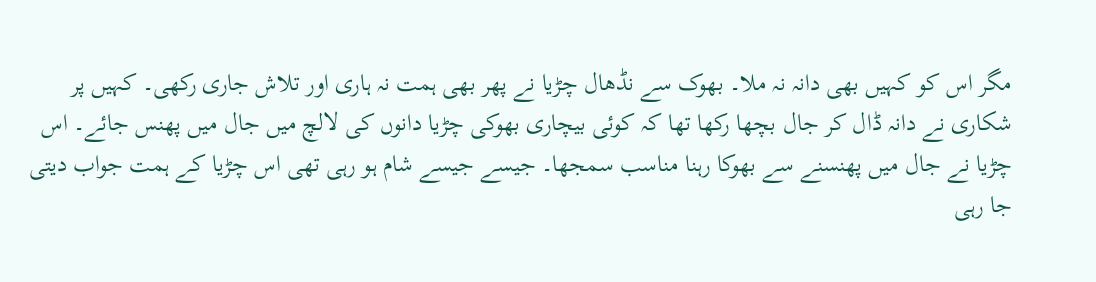مگر اس کو کہیں بھی دانہ نہ ملا۔ بھوک سے نڈھال چڑیا نے پھر بھی ہمت نہ ہاری اور تلاش جاری رکھی۔ کہیں پر شکاری نے دانہ ڈال کر جال بچھا رکھا تھا کہ کوئی بیچاری بھوکی چڑیا دانوں کی لالچ میں جال میں پھنس جائے۔ اس چڑیا نے جال میں پھنسنے سے بھوکا رہنا مناسب سمجھا۔ جیسے جیسے شام ہو رہی تھی اس چڑیا کے ہمت جواب دیتی جا رہی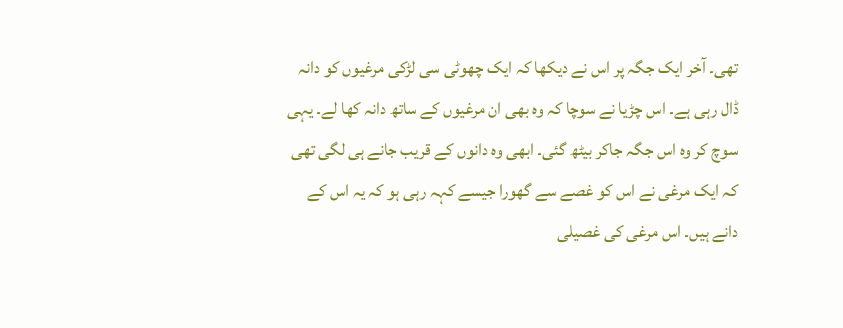تھی۔ آخر ایک جگہ پر اس نے دیکھا کہ ایک چھوٹی سی لڑکی مرغیوں کو دانہ ڈال رہی ہے۔ اس چڑیا نے سوچا کہ وہ بھی ان مرغیوں کے ساتھ دانہ کھا لے۔ یہی سوچ کر وہ اس جگہ جاکر بیٹھ گئی۔ ابھی وہ دانوں کے قریب جانے ہی لگی تھی کہ ایک مرغی نے اس کو غصے سے گھورا جیسے کہہ رہی ہو کہ یہ اس کے دانے ہیں۔ اس مرغی کی غصیلی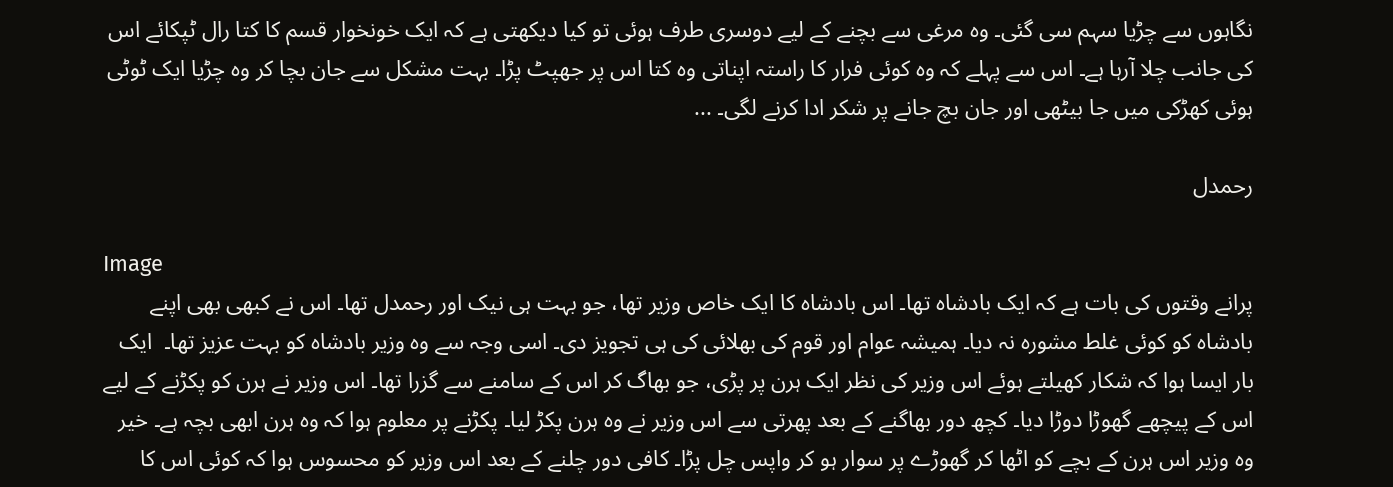نگاہوں سے چڑیا سہم سی گئی۔ وہ مرغی سے بچنے کے لیے دوسری طرف ہوئی تو کیا دیکھتی ہے کہ ایک خونخوار قسم کا کتا رال ٹپکائے اس کی جانب چلا آرہا ہے۔ اس سے پہلے کہ وہ کوئی فرار کا راستہ اپناتی وہ کتا اس پر جھپٹ پڑا۔ بہت مشکل سے جان بچا کر وہ چڑیا ایک ٹوٹی ہوئی کھڑکی میں جا بیٹھی اور جان بچ جانے پر شکر ادا کرنے لگی۔ ...

رحمدل

Image
پرانے وقتوں کی بات ہے کہ ایک بادشاہ تھا۔ اس بادشاہ کا ایک خاص وزیر تھا، جو بہت ہی نیک اور رحمدل تھا۔ اس نے کبھی بھی اپنے بادشاہ کو کوئی غلط مشورہ نہ دیا۔ ہمیشہ عوام اور قوم کی بھلائی کی ہی تجویز دی۔ اسی وجہ سے وہ وزیر بادشاہ کو بہت عزیز تھا۔  ایک بار ایسا ہوا کہ شکار کھیلتے ہوئے اس وزیر کی نظر ایک ہرن پر پڑی، جو بھاگ کر اس کے سامنے سے گزرا تھا۔ اس وزیر نے ہرن کو پکڑنے کے لیے اس کے پیچھے گھوڑا دوڑا دیا۔ کچھ دور بھاگنے کے بعد پھرتی سے اس وزیر نے وہ ہرن پکڑ لیا۔ پکڑنے پر معلوم ہوا کہ وہ ہرن ابھی بچہ ہے۔ خیر وہ وزیر اس ہرن کے بچے کو اٹھا کر گھوڑے پر سوار ہو کر واپس چل پڑا۔ کافی دور چلنے کے بعد اس وزیر کو محسوس ہوا کہ کوئی اس کا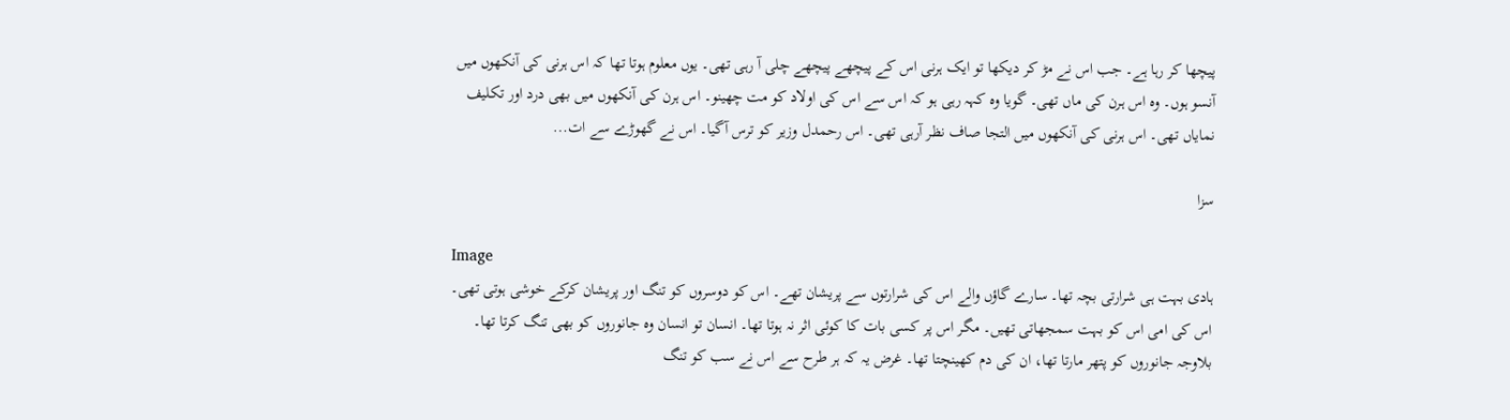پیچھا کر رہا ہے۔ جب اس نے مڑ کر دیکھا تو ایک ہرنی اس کے پیچھے پیچھے چلی آ رہی تھی۔ یوں معلوم ہوتا تھا کہ اس ہرنی کی آنکھوں میں آنسو ہوں۔ وہ اس ہرن کی ماں تھی۔ گویا وہ کہہ رہی ہو کہ اس سے اس کی اولاد کو مت چھینو۔ اس ہرن کی آنکھوں میں بھی درد اور تکلیف نمایاں تھی۔ اس ہرنی کی آنکھوں میں التجا صاف نظر آرہی تھی۔ اس رحمدل وزیر کو ترس آگیا۔ اس نے گھوڑے سے ات...

سزا

Image
ہادی بہت ہی شرارتی بچہ تھا۔ سارے گاؤں والے اس کی شرارتوں سے پریشان تھے۔ اس کو دوسروں کو تنگ اور پریشان کرکے خوشی ہوتی تھی۔ اس کی امی اس کو بہت سمجھاتی تھیں۔ مگر اس پر کسی بات کا کوئی اثر نہ ہوتا تھا۔ انسان تو انسان وہ جانوروں کو بھی تنگ کرتا تھا۔ بلاوجہ جانوروں کو پتھر مارتا تھا، ان کی دم کھینچتا تھا۔ غرض یہ کہ ہر طرح سے اس نے سب کو تنگ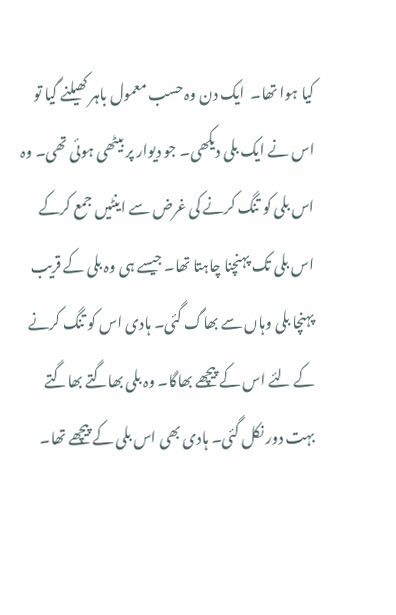کیا ہوا تھا۔  ایک دن وہ حسب معمول باہر کھیلنے گیا تو اس نے ایک بلی دیکھی۔ جو دیوار پر بیٹھی ہوئی تھی۔ وہ اس بلی کو تنگ کرنے کی غرض سے اینٹیں جمع کرکے اس بلی تک پہنچنا چاہتا تھا۔ جیسے ہی وہ بلی کے قریب پہنچا بلی وہاں سے بھاگ گئی۔ ہادی اس کو تنگ کرنے کے لئے اس کے پیچھے بھاگا۔ وہ بلی بھاگتے بھاگتے بہت دور نکل گئی۔ ہادی بھی اس بلی کے پیچھے تھا۔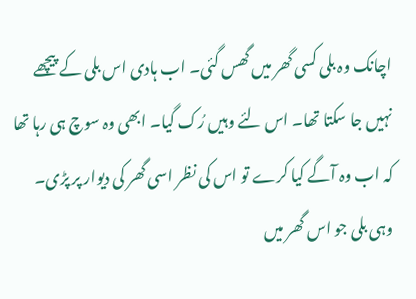اچانک وہ بلی کسی گھر میں گھس گئی۔ اب ہادی اس بلی کے پیچھے نہیں جا سکتا تھا۔ اس لئے وہیں رُک گیا۔ ابھی وہ سوچ ہی رہا تھا کہ اب وہ آگے کیا کرے تو اس کی نظر اسی گھر کی دیوار پر پڑی۔ وہی بلی جو اس گھر میں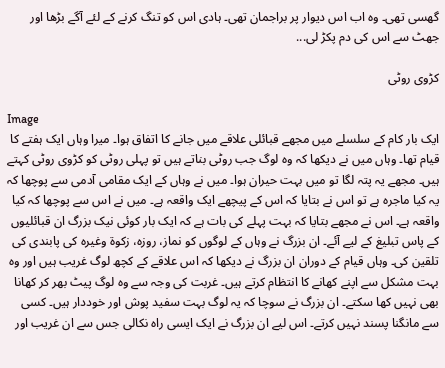گھسی تھی۔ وہ اب اس دیوار پر براجمان تھی۔ ہادی اس کو تنگ کرنے کے لئے آگے بڑھا اور جھٹ سے اس کی دم پکڑ لی...

کڑوی روٹی

Image
ایک بار کام کے سلسلے میں مجھے قبائلی علاقے میں جانے کا اتفاق ہوا۔ میرا وہاں ایک ہفتے کا قیام تھا۔ وہاں میں نے دیکھا کہ وہ لوگ جب روٹی بناتے ہیں تو پہلی روٹی کو کڑوی روٹی کہتے ہیں۔ مجھے یہ پتہ لگا تو میں بہت حیران ہوا۔ میں نے وہاں کے ایک مقامی آدمی سے پوچھا کہ یہ کیا ماجرہ ہے تو اس نے بتایا کہ اس کے پیچھے ایک واقعہ ہے۔ میں نے اس سے پوچھا کہ کیا واقعہ ہے۔ اس نے مجھے بتایا کہ بہت پہلے کی بات ہے کہ ایک بار کوئی نیک بزرگ ان قبائلیوں کے پاس تبلیغ کے لیے آئے۔ ان بزرگ نے وہاں کے لوگوں کو نماز، روزہ، زکوۃ وغیرہ کی پابندی کی تلقین کی۔ وہاں قیام کے دوران ان بزرگ نے دیکھا کہ اس علاقے کے کچھ لوگ غریب ہیں اور وہ بہت مشکل سے اپنے کھانے کا انتظام کرتے ہیں۔ غربت کی وجہ سے وہ لوگ پیٹ بھر کر کھانا بھی نہیں کھا سکتے۔ ان بزرگ نے سوچا کہ یہ لوگ بہت سفید پوش اور خوددار ہیں۔ کسی سے مانگنا پسند نہیں کرتے۔ اس لیے ان بزرگ نے ایک ایسی راہ نکالی جس سے ان غریب اور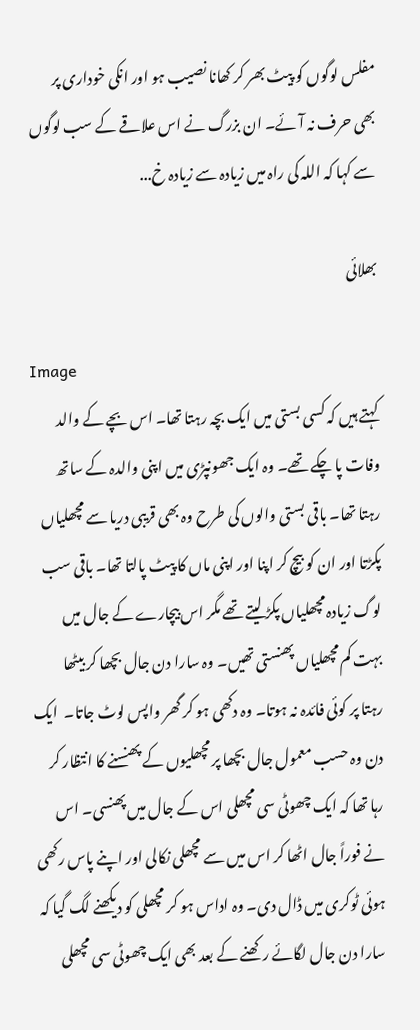مفلس لوگوں کو پیٹ بھر کر کھانا نصیب ہو اور انکی خوداری پر بھی حرف نہ آئے۔ ان بزرگ نے اس علاقے کے سب لوگوں سے کہا کہ اللہ کی راہ میں زیادہ سے زیادہ خ...

بھلائی

Image
کہتے ہیں کہ کسی بستی میں ایک بچہ رہتا تھا۔ اس بچے کے والد وفات پا چکے تھے۔ وہ ایک جھونپڑی میں اپنی والدہ کے ساتھ رہتا تھا۔ باقی بستی والوں کی طرح وہ بھی قریبی دریا سے مچھلیاں پکڑتا اور ان کو بیچ کر اپنا اور اپنی ماں کا پیٹ پالتا تھا۔ باقی سب لوگ زیادہ مچھلیاں پکڑ لیتے تھے مگر اس بیچارے کے جال میں بہت کم مچھلیاں پھنستی تھیں۔ وہ سارا دن جال بچھا کر بیٹھا رہتا پر کوئی فائدہ نہ ہوتا۔ وہ دکھی ہو کر گھر واپس لوٹ جاتا۔  ایک دن وہ حسب معمول جال بچھا پر مچھلیوں کے پھنسنے کا انتظار کر رہا تھا کہ ایک چھوٹی سی مچھلی اس کے جال میں پھنسی۔ اس نے فوراً جال اٹھا کر اس میں سے مچھلی نکالی اور اپنے پاس رکھی ہوئی ٹوکری میں ڈال دی۔ وہ اداس ہو کر مچھلی کو دیکھنے لگ گیا کہ سارا دن جال لگائے رکھنے کے بعد بھی ایک چھوٹی سی مچھلی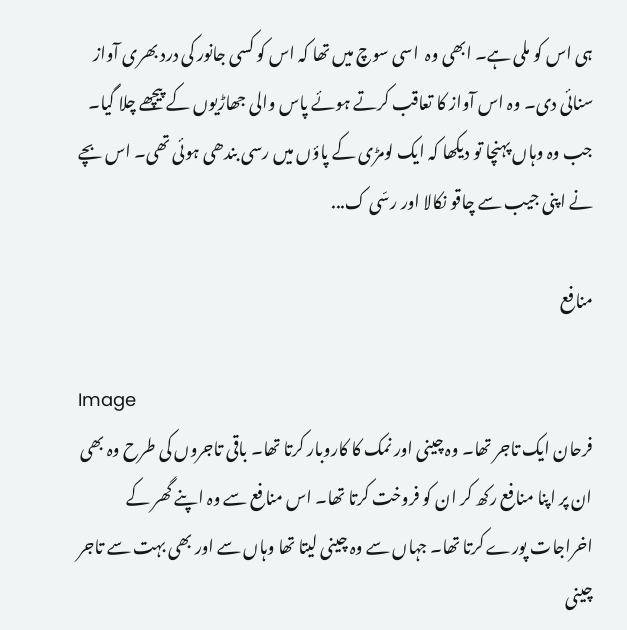ہی اس کو ملی ہے۔ ابھی وہ  اسی سوچ میں تھا کہ اس کو کسی جانور کی درد بھری آواز سنائی دی۔ وہ اس آواز کا تعاقب کرتے ہوئے پاس والی جھاڑیوں کے پیچھے چلا گیا۔ جب وہ وہاں پہنچا تو دیکھا کہ ایک لومڑی کے پاؤں میں رسی بندھی ہوئی تھی۔ اس بچے نے اپنی جیب سے چاقو نکالا اور رسّی ک...

منافع

Image
فرحان ایک تاجر تھا۔ وہ چینی اور نمک کا کاروبار کرتا تھا۔ باقی تاجروں کی طرح وہ بھی ان پر اپنا منافع رکھ کر ان کو فروخت کرتا تھا۔ اس منافع سے وہ اپنے گھر کے اخراجات پورے کرتا تھا۔ جہاں سے وہ چینی لیتا تھا وہاں سے اور بھی بہت سے تاجر چینی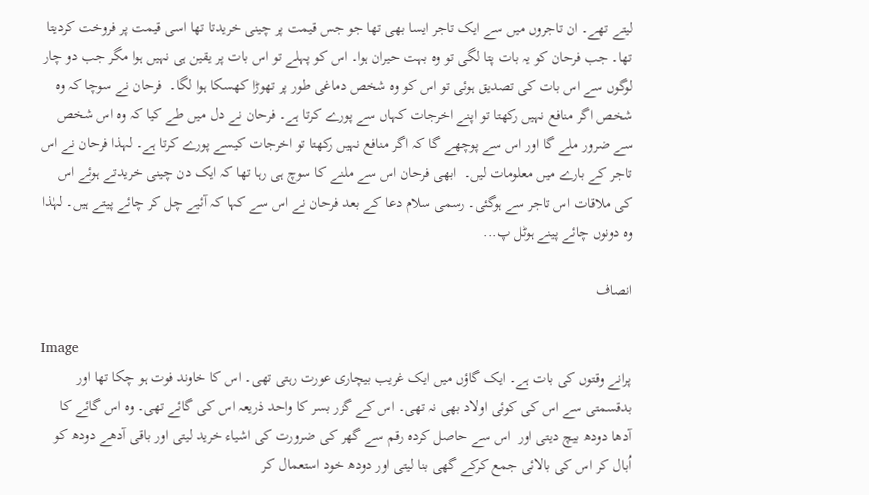لیتے تھے۔ ان تاجروں میں سے ایک تاجر ایسا بھی تھا جو جس قیمت پر چینی خریدتا تھا اسی قیمت پر فروخت کردیتا تھا۔ جب فرحان کو یہ بات پتا لگی تو وہ بہت حیران ہوا۔ اس کو پہلے تو اس بات پر یقین ہی نہیں ہوا مگر جب دو چار لوگوں سے اس بات کی تصدیق ہوئی تو اس کو وہ شخص دماغی طور پر تھوڑا کھسکا ہوا لگا۔  فرحان نے سوچا کہ وہ شخص اگر منافع نہیں رکھتا تو اپنے اخرجات کہاں سے پورے کرتا ہے۔ فرحان نے دل میں طے کیا کہ وہ اس شخص سے ضرور ملے گا اور اس سے پوچھے گا کہ اگر منافع نہیں رکھتا تو اخرجات کیسے پورے کرتا ہے۔ لہذا فرحان نے اس تاجر کے بارے میں معلومات لیں۔  ابھی فرحان اس سے ملنے کا سوچ ہی رہا تھا کہ ایک دن چینی خریدتے ہوئے اس کی ملاقات اس تاجر سے ہوگئی۔ رسمی سلام دعا کے بعد فرحان نے اس سے کہا کہ آئیے چل کر چائے پیتے ہیں۔ لہٰذا وہ دونوں چائے پینے ہوٹل پ...

انصاف

Image
پرانے وقتوں کی بات ہے۔ ایک گاؤں میں ایک غریب بیچاری عورت رہتی تھی۔ اس کا خاوند فوت ہو چکا تھا اور بدقسمتی سے اس کی کوئی اولاد بھی نہ تھی۔ اس کے گزر بسر کا واحد ذریعہ اس کی گائے تھی۔ وہ اس گائے کا آدھا دودھ بیچ دیتی اور  اس سے حاصل کردہ رقم سے گھر کی ضرورت کی اشیاء خرید لیتی اور باقی آدھے دودھ کو اُبال کر اس کی بالائی جمع کرکے گھی بنا لیتی اور دودھ خود استعمال کر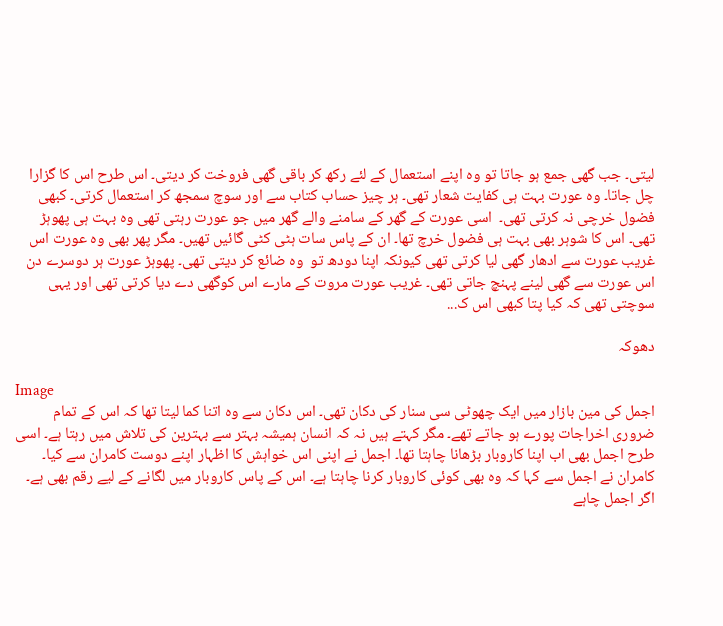لیتی۔ جب گھی جمع ہو جاتا تو وہ اپنے استعمال کے لئے رکھ کر باقی گھی فروخت کر دیتی۔ اس طرح اس کا گزارا چل جاتا۔ وہ عورت بہت ہی کفایت شعار تھی۔ ہر چیز حساب کتاب سے اور سوچ سمجھ کر استعمال کرتی۔ کبھی فضول خرچی نہ کرتی تھی۔  اسی عورت کے گھر کے سامنے والے گھر میں جو عورت رہتی تھی وہ بہت ہی پھوہڑ تھی۔ اس کا شوہر بھی بہت ہی فضول خرچ تھا۔ ان کے پاس سات ہٹی کٹی گائیں تھیں۔ مگر پھر بھی وہ عورت اس غریب عورت سے ادھار گھی لیا کرتی تھی کیونکہ اپنا دودھ تو  وہ ضائع کر دیتی تھی۔ پھوہڑ عورت ہر دوسرے دن اس عورت سے گھی لینے پہنچ جاتی تھی۔ غریب عورت مروت کے مارے اس کوگھی دے دیا کرتی تھی اور یہی سوچتی تھی کہ کیا پتا کبھی اس ک...

دھوکہ

Image
اجمل کی مین بازار میں ایک چھوٹی سی سنار کی دکان تھی۔ اس دکان سے وہ اتنا کما لیتا تھا کہ اس کے تمام ضروری اخراجات پورے ہو جاتے تھے۔ مگر کہتے ہیں نہ کہ انسان ہمیشہ بہتر سے بہترین کی تلاش میں رہتا ہے۔ اسی طرح اجمل بھی اب اپنا کاروبار بڑھانا چاہتا تھا۔ اجمل نے اپنی اس خواہش کا اظہار اپنے دوست کامران سے کیا۔ کامران نے اجمل سے کہا کہ وہ بھی کوئی کاروبار کرنا چاہتا ہے۔ اس کے پاس کاروبار میں لگانے کے لیے رقم بھی ہے۔ اگر اجمل چاہے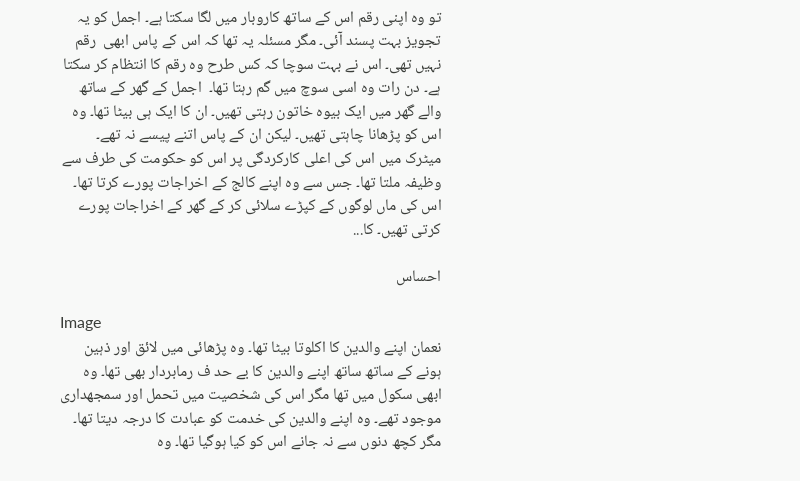تو وہ اپنی رقم اس کے ساتھ کاروبار میں لگا سکتا ہے۔ اجمل کو یہ تجویز بہت پسند آئی۔ مگر مسئلہ یہ تھا کہ اس کے پاس ابھی  رقم نہیں تھی۔ اس نے بہت سوچا کہ کس طرح وہ رقم کا انتظام کر سکتا ہے۔ دن رات وہ اسی سوچ میں گم رہتا تھا۔  اجمل کے گھر کے ساتھ والے گھر میں ایک بیوہ خاتون رہتی تھیں۔ ان کا ایک ہی بیٹا تھا۔ وہ اس کو پڑھانا چاہتی تھیں۔ لیکن ان کے پاس اتنے پیسے نہ تھے۔ میٹرک میں اس کی اعلی کارکردگی پر اس کو حکومت کی طرف سے وظیفہ ملتا تھا۔ جس سے وہ اپنے کالج کے اخراجات پورے کرتا تھا۔ اس کی ماں لوگوں کے کپڑے سلائی کر کے گھر کے اخراجات پورے کرتی تھیں۔ کا...

احساس

Image
نعمان اپنے والدین کا اکلوتا بیٹا تھا۔ وہ پڑھائی میں لائق اور ذہین ہونے کے ساتھ ساتھ اپنے والدین کا بے حد ف رمابردار بھی تھا۔ وہ ابھی سکول میں تھا مگر اس کی شخصیت میں تحمل اور سمجھداری موجود تھے۔ وہ اپنے والدین کی خدمت کو عبادت کا درجہ دیتا تھا۔ مگر کچھ دنوں سے نہ جانے اس کو کیا ہوگیا تھا۔ وہ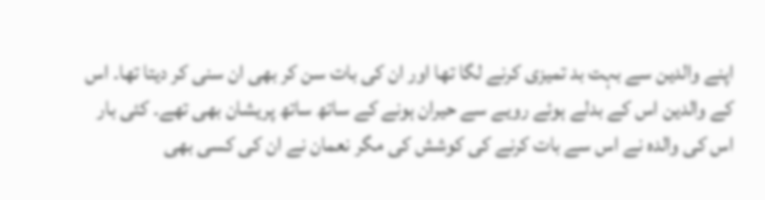اپنے والدین سے بہت بد تمیزی کرنے لگا تھا اور ان کی بات سن کر بھی ان سنی کر دیتا تھا۔ اس کے والدین اس کے بدلے ہوئے رویے سے حیران ہونے کے ساتھ ساتھ پریشان بھی تھے۔ کئی بار اس کی والدہ نے اس سے بات کرنے کی کوشش کی مگر نعمان نے ان کی کسی بھی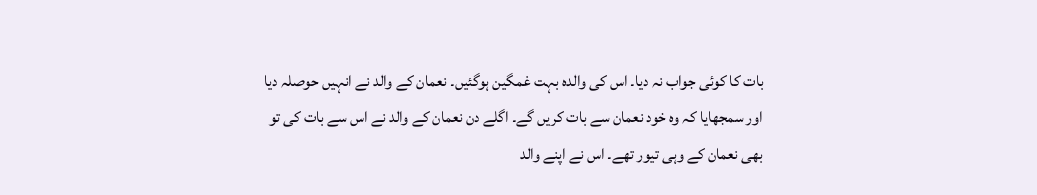بات کا کوئی جواب نہ دیا۔ اس کی والدہ بہت غمگین ہوگئیں۔ نعمان کے والد نے انہیں حوصلہ دیا اور سمجھایا کہ وہ خود نعمان سے بات کریں گے۔ اگلے دن نعمان کے والد نے اس سے بات کی تو بھی نعمان کے وہی تیور تھے۔ اس نے اپنے والد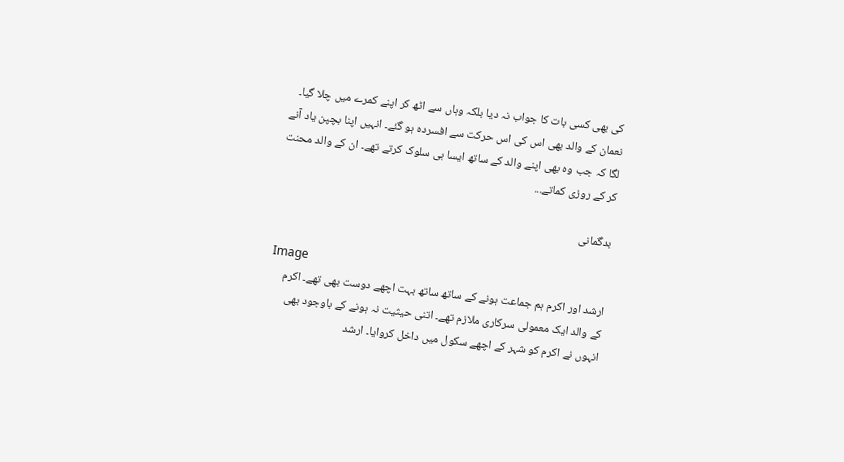کی بھی کسی بات کا جواب نہ دیا بلکہ وہاں سے اٹھ کر اپنے کمرے میں چلا گیا۔ نعمان کے والد بھی اس کی اس حرکت سے افسردہ ہو گئے۔ انہیں اپنا بچپن یاد آنے لگا کہ جب وہ بھی اپنے والد کے ساتھ ایسا ہی سلوک کرتے تھے۔ ان کے والد محنت کر کے روزی کماتے...

بدگمانی

Image
ارشد اور اکرم ہم جماعت ہونے کے ساتھ ساتھ بہت اچھے دوست بھی تھے۔ اکرم کے والد ایک معمولی سرکاری ملازم تھے۔ اتنی حیثیت نہ ہونے کے باوجود بھی انہوں نے اکرم کو شہر کے اچھے سکول میں داخل کروایا۔ ارشد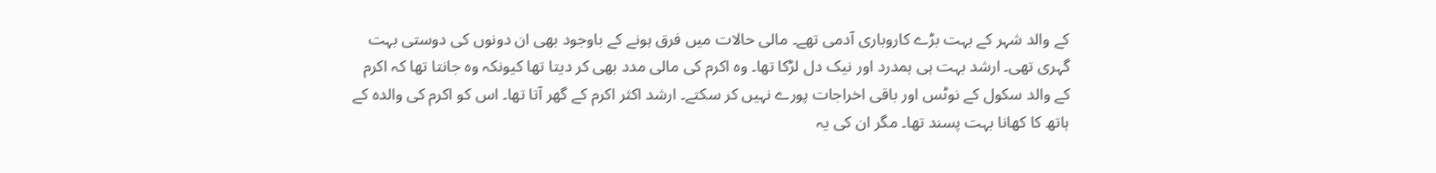کے والد شہر کے بہت بڑے کاروباری آدمی تھے۔ مالی حالات میں فرق ہونے کے باوجود بھی ان دونوں کی دوستی بہت گہری تھی۔ ارشد بہت ہی ہمدرد اور نیک دل لڑکا تھا۔ وہ اکرم کی مالی مدد بھی کر دیتا تھا کیونکہ وہ جانتا تھا کہ اکرم کے والد سکول کے نوٹس اور باقی اخراجات پورے نہیں کر سکتے۔ ارشد اکثر اکرم کے گھر آتا تھا۔ اس کو اکرم کی والدہ کے ہاتھ کا کھانا بہت پسند تھا۔ مگر ان کی یہ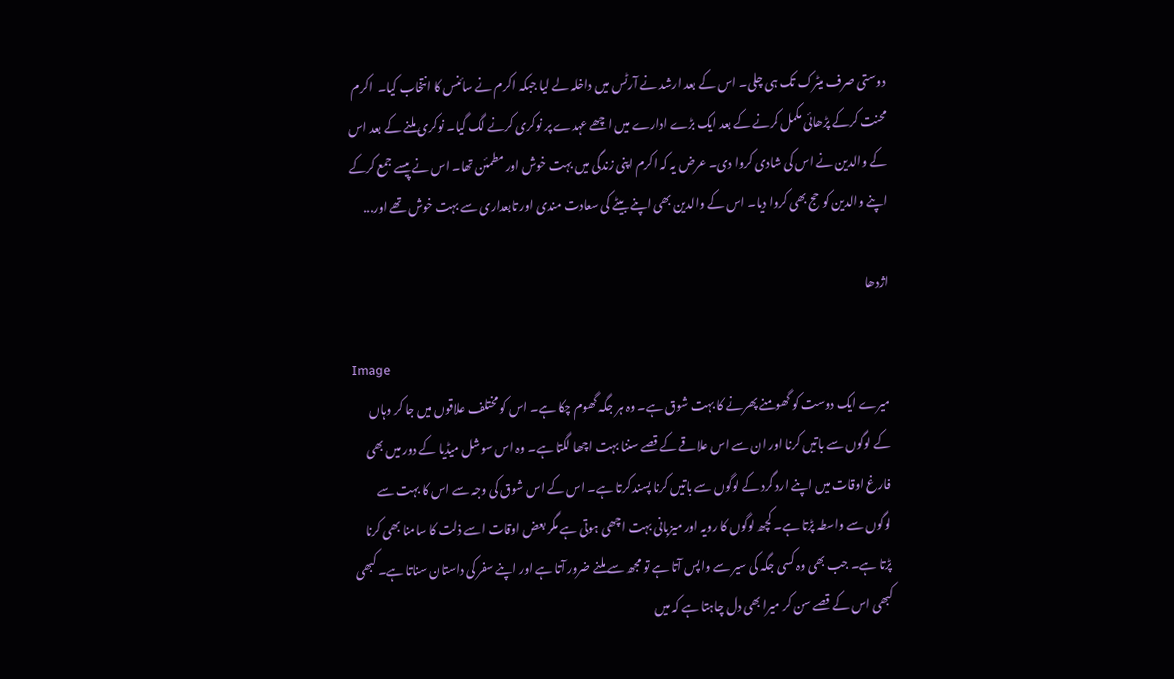دوستی صرف میٹرک تک ہی چلی۔ اس کے بعد ارشد نے آرٹس میں داخلہ لے لیا جبکہ اکرم نے سائنس کا انتخاب کیا۔  اکرم محنت کرکے پڑھائی مکمل کرنے کے بعد ایک بڑے ادارے میں اچھے عہدے پر نوکری کرنے لگ گیا۔ نوکری ملنے کے بعد اس کے والدین نے اس کی شادی کروا دی۔ عرض یہ کہ اکرم اپنی زندگی میں بہت خوش اور مطمئن تھا۔ اس نے پیسے جمع کرکے اپنے والدین کو حج بھی کروا دیا۔ اس کے والدین بھی اپنے بیٹے کی سعادت مندی اور تابعداری سے بہت خوش تھے اور...

اژدھا

Image
میرے ایک دوست کو گھومنے پھرنے کا بہت شوق ہے۔ وہ ہر جگہ گھوم چکا ہے۔ اس کو مختلف علاقوں میں جا کر وہاں کے لوگوں سے باتیں کرنا اور ان سے اس علاقے کے قصے سننا بہت اچھا لگتا ہے۔ وہ اس سوشل میڈیا کے دور میں بھی فارغ اوقات میں اپنے ارد گرد کے لوگوں سے باتیں کرنا پسند کرتا ہے۔ اس کے اس شوق کی وجہ سے اس کا بہت سے لوگوں سے واسطہ پڑتا ہے۔ کچھ لوگوں کا رویہ اور میزبانی بہت اچھی ہوتی ہے مگر بعض اوقات اسے ذلت کا سامنا بھی کرنا پڑتا ہے۔ جب بھی وہ کسی جگہ کی سیر سے واپس آتا ہے تو مجھ سے ملنے ضرور آتا ہے اور اپنے سفر کی داستان سناتا ہے۔ کبھی کبھی اس کے قصے سن کر میرا بھی دل چاہتا ہے کہ میں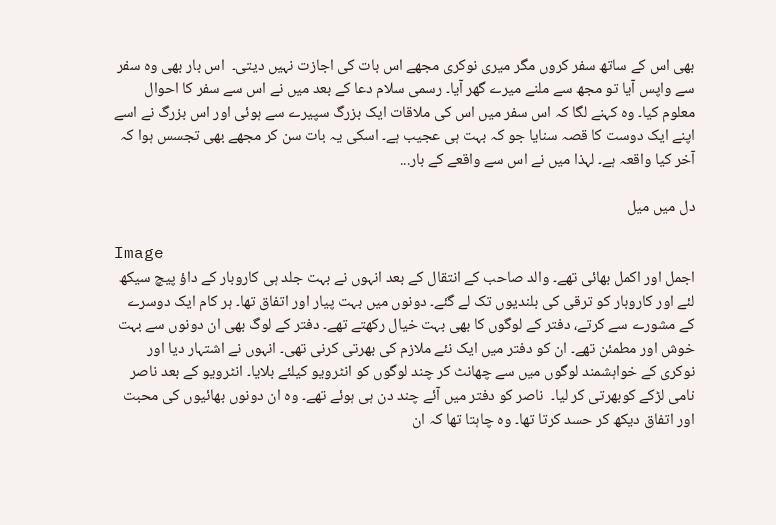بھی اس کے ساتھ سفر کروں مگر میری نوکری مجھے اس بات کی اجازت نہیں دیتی۔  اس بار بھی وہ سفر سے واپس آیا تو مجھ سے ملنے میرے گھر آیا۔ رسمی سلام دعا کے بعد میں نے اس سے سفر کا احوال معلوم کیا۔ وہ کہنے لگا کہ اس سفر میں اس کی ملاقات ایک بزرگ سپیرے سے ہوئی اور اس بزرگ نے اسے اپنے ایک دوست کا قصہ سنایا جو کہ بہت ہی عجیب ہے۔ اسکی یہ بات سن کر مجھے بھی تجسس ہوا کہ آخر کیا واقعہ ہے۔ لہذا میں نے اس سے واقعے کے بار...

دل میں میل

Image
اجمل اور اکمل بھائی تھے۔ والد صاحب کے انتقال کے بعد انہوں نے بہت جلد ہی کاروبار کے داؤ پیچ سیکھ لئے اور کاروبار کو ترقی کی بلندیوں تک لے گئے۔ دونوں میں بہت پیار اور اتفاق تھا۔ ہر کام ایک دوسرے کے مشورے سے کرتے، دفتر کے لوگوں کا بھی بہت خیال رکھتے تھے۔ دفتر کے لوگ بھی ان دونوں سے بہت خوش اور مطمئن تھے۔ ان کو دفتر میں ایک نئے ملازم کی بھرتی کرنی تھی۔ انہوں نے اشتہار دیا اور نوکری کے خواہشمند لوگوں میں سے چھانٹ کر چند لوگوں کو انٹرویو کیلئے بلایا۔ انٹرویو کے بعد ناصر نامی لڑکے کوبھرتی کر لیا۔  ناصر کو دفتر میں آئے چند دن ہی ہوئے تھے۔ وہ ان دونوں بھائیوں کی محبت اور اتفاق دیکھ کر حسد کرتا تھا۔ وہ چاہتا تھا کہ ان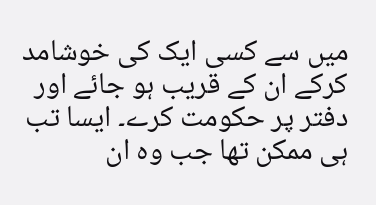میں سے کسی ایک کی خوشامد کرکے ان کے قریب ہو جائے اور دفتر پر حکومت کرے۔ ایسا تب ہی ممکن تھا جب وہ ان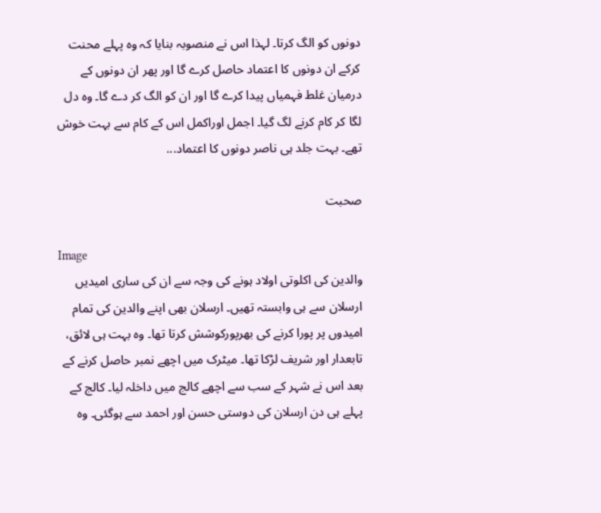دونوں کو الگ کرتا۔ لہذا اس نے منصوبہ بنایا کہ وہ پہلے محنت کرکے ان دونوں کا اعتماد حاصل کرے گا اور پھر ان دونوں کے درمیان غلط فہمیاں پیدا کرے گا اور ان کو الگ کر دے گا۔ وہ دل لگا کر کام کرنے لگ گیا۔ اجمل اوراکمل اس کے کام سے بہت خوش تھے۔ بہت جلد ہی ناصر دونوں کا اعتماد...

صحبت

Image
والدین کی اکلوتی اولاد ہونے کی وجہ سے ان کی ساری امیدیں ارسلان سے ہی وابستہ تھیں۔ ارسلان بھی اپنے والدین کی تمام امیدوں پر پورا کرنے کی بھرپورکوشش کرتا تھا۔ وہ بہت ہی لائق، تابعدار اور شریف لڑکا تھا۔ میٹرک میں اچھے نمبر حاصل کرنے کے بعد اس نے شہر کے سب سے اچھے کالج میں داخلہ لیا۔ کالج کے پہلے ہی دن ارسلان کی دوستی حسن اور احمد سے ہوگئی۔ وہ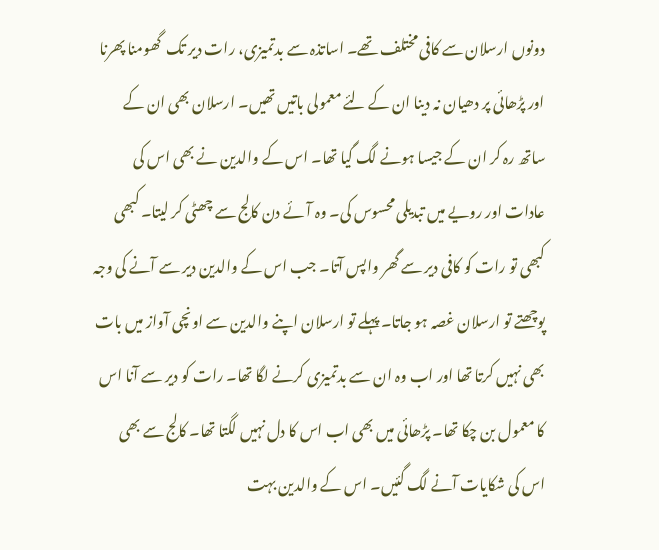دونوں ارسلان سے کافی مختلف تھے۔ اساتذہ سے بدتمیزی، رات دیر تک  گھومنا پھرنا اور پڑھائی پر دھیان نہ دینا ان کے لئے معمولی باتیں تھیں۔ ارسلان بھی ان کے ساتھ رہ کر ان کے جیسا ہونے لگ گیا تھا۔ اس کے والدین نے بھی اس کی عادات اور رویے میں تبدیلی محسوس کی۔ وہ آئے دن کالج سے چھٹی کر لیتا۔ کبھی کبھی تو رات کو کافی دیر سے گھر واپس آتا۔ جب اس کے والدین دیر سے آنے کی وجہ پوچھتے تو ارسلان غصہ ہو جاتا۔ پہلے تو ارسلان اپنے والدین سے اونچی آواز میں بات بھی نہیں کرتا تھا اور اب وہ ان سے بدتمیزی کرنے لگا تھا۔ رات کو دیر سے آنا اس کا معمول بن چکا تھا۔ پڑھائی میں بھی اب اس کا دل نہیں لگتا تھا۔ کالج سے بھی اس کی شکایات آنے لگ گئیں۔ اس کے والدین بہت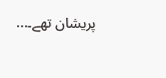پریشان تھے۔...